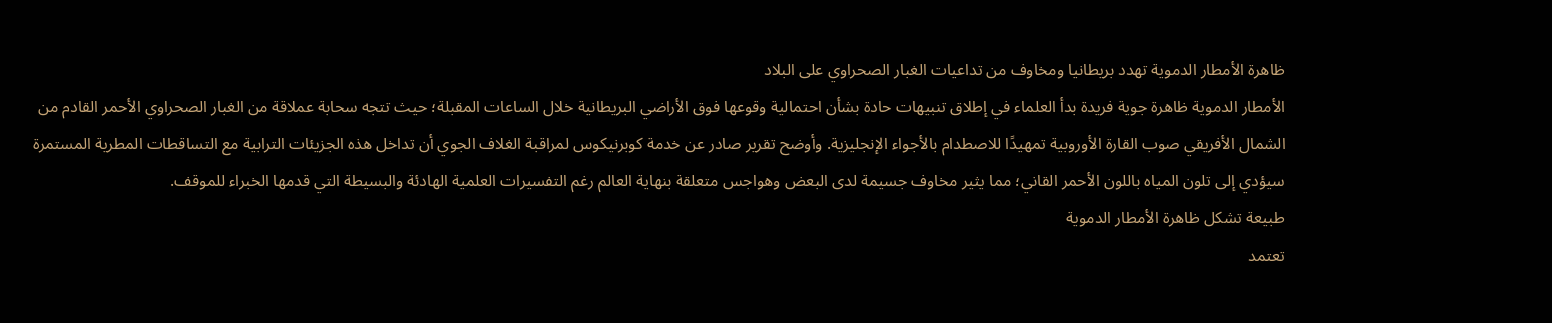ظاهرة الأمطار الدموية تهدد بريطانيا ومخاوف من تداعيات الغبار الصحراوي على البلاد
الأمطار الدموية ظاهرة جوية فريدة بدأ العلماء في إطلاق تنبيهات حادة بشأن احتمالية وقوعها فوق الأراضي البريطانية خلال الساعات المقبلة؛ حيث تتجه سحابة عملاقة من الغبار الصحراوي الأحمر القادم من الشمال الأفريقي صوب القارة الأوروبية تمهيدًا للاصطدام بالأجواء الإنجليزية. وأوضح تقرير صادر عن خدمة كوبرنيكوس لمراقبة الغلاف الجوي أن تداخل هذه الجزيئات الترابية مع التساقطات المطرية المستمرة سيؤدي إلى تلون المياه باللون الأحمر القاني؛ مما يثير مخاوف جسيمة لدى البعض وهواجس متعلقة بنهاية العالم رغم التفسيرات العلمية الهادئة والبسيطة التي قدمها الخبراء للموقف.
طبيعة تشكل ظاهرة الأمطار الدموية
تعتمد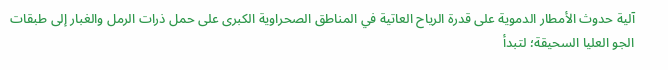آلية حدوث الأمطار الدموية على قدرة الرياح العاتية في المناطق الصحراوية الكبرى على حمل ذرات الرمل والغبار إلى طبقات الجو العليا السحيقة؛ لتبدأ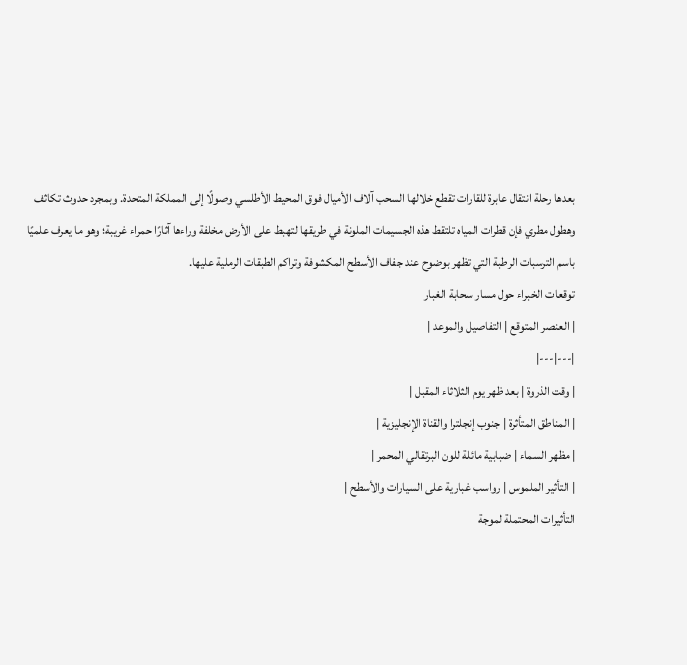بعدها رحلة انتقال عابرة للقارات تقطع خلالها السحب آلاف الأميال فوق المحيط الأطلسي وصولًا إلى المملكة المتحدة. وبمجرد حدوث تكاثف وهطول مطري فإن قطرات المياه تلتقط هذه الجسيمات الملونة في طريقها لتهبط على الأرض مخلفة وراءها آثارًا حمراء غريبة؛ وهو ما يعرف علميًا باسم الترسبات الرطبة التي تظهر بوضوح عند جفاف الأسطح المكشوفة وتراكم الطبقات الرملية عليها.
توقعات الخبراء حول مسار سحابة الغبار
| العنصر المتوقع | التفاصيل والموعد |
|---|---|
| وقت الذروة | بعد ظهر يوم الثلاثاء المقبل |
| المناطق المتأثرة | جنوب إنجلترا والقناة الإنجليزية |
| مظهر السماء | ضبابية مائلة للون البرتقالي المحمر |
| التأثير الملموس | رواسب غبارية على السيارات والأسطح |
التأثيرات المحتملة لموجة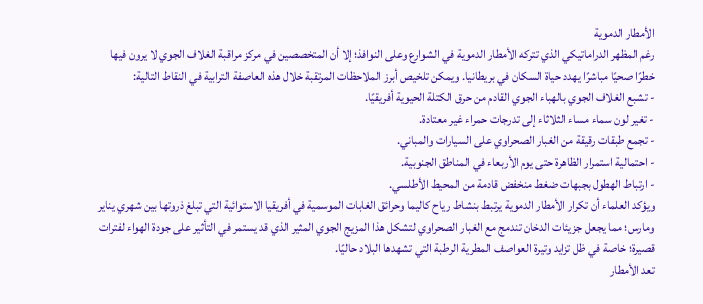الأمطار الدموية
رغم المظهر الدراماتيكي الذي تتركه الأمطار الدموية في الشوارع وعلى النوافذ؛ إلا أن المتخصصين في مركز مراقبة الغلاف الجوي لا يرون فيها خطرًا صحيًا مباشرًا يهدد حياة السكان في بريطانيا. ويمكن تلخيص أبرز الملاحظات المرتقبة خلال هذه العاصفة الترابية في النقاط التالية:
- تشبع الغلاف الجوي بالهباء الجوي القادم من حرق الكتلة الحيوية أفريقيًا.
- تغير لون سماء مساء الثلاثاء إلى تدرجات حمراء غير معتادة.
- تجمع طبقات رقيقة من الغبار الصحراوي على السيارات والمباني.
- احتمالية استمرار الظاهرة حتى يوم الأربعاء في المناطق الجنوبية.
- ارتباط الهطول بجبهات ضغط منخفض قادمة من المحيط الأطلسي.
ويؤكد العلماء أن تكرار الأمطار الدموية يرتبط بنشاط رياح كاليما وحرائق الغابات الموسمية في أفريقيا الاستوائية التي تبلغ ذروتها بين شهري يناير ومارس؛ مما يجعل جزيئات الدخان تندمج مع الغبار الصحراوي لتشكل هذا المزيج الجوي المثير الذي قد يستمر في التأثير على جودة الهواء لفترات قصيرة؛ خاصة في ظل تزايد وتيرة العواصف المطرية الرطبة التي تشهدها البلاد حاليًا.
تعد الأمطار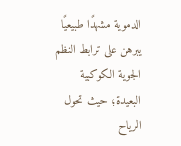الدموية مشهدًا طبيعيًا يبرهن على ترابط النظم الجوية الكوكبية البعيدة؛ حيث تحول الرياح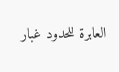العابرة للحدود غبار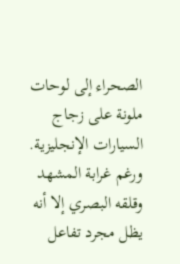الصحراء إلى لوحات ملونة على زجاج السيارات الإنجليزية. ورغم غرابة المشهد وقلقه البصري إلا أنه يظل مجرد تفاعل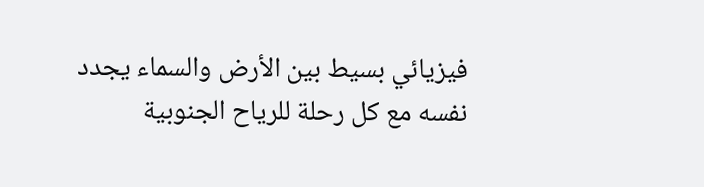فيزيائي بسيط بين الأرض والسماء يجدد نفسه مع كل رحلة للرياح الجنوبية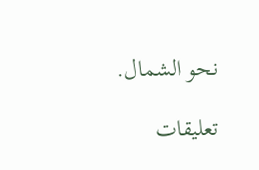نحو الشمال.

تعليقات